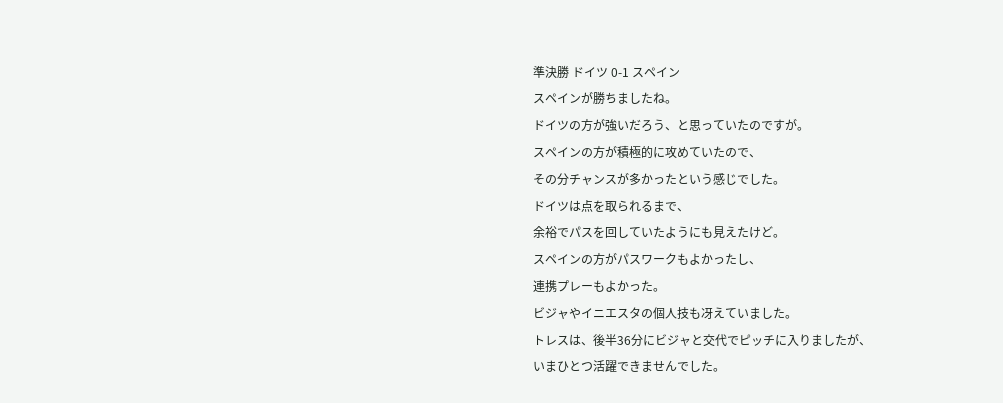準決勝 ドイツ 0-1 スペイン
スペインが勝ちましたね。
ドイツの方が強いだろう、と思っていたのですが。
スペインの方が積極的に攻めていたので、
その分チャンスが多かったという感じでした。
ドイツは点を取られるまで、
余裕でパスを回していたようにも見えたけど。
スペインの方がパスワークもよかったし、
連携プレーもよかった。
ビジャやイニエスタの個人技も冴えていました。
トレスは、後半36分にビジャと交代でピッチに入りましたが、
いまひとつ活躍できませんでした。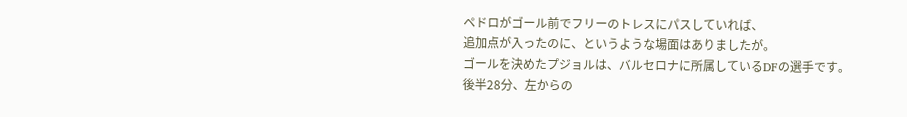ペドロがゴール前でフリーのトレスにパスしていれば、
追加点が入ったのに、というような場面はありましたが。
ゴールを決めたプジョルは、バルセロナに所属しているDFの選手です。
後半28分、左からの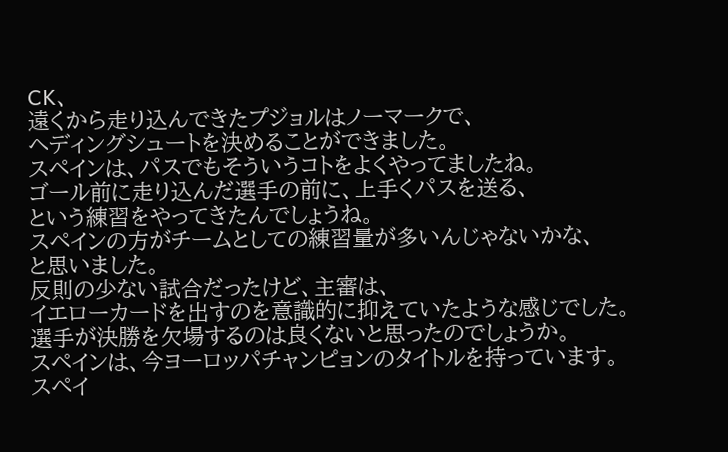CK、
遠くから走り込んできたプジョルはノーマークで、
ヘディングシュートを決めることができました。
スペインは、パスでもそういうコトをよくやってましたね。
ゴール前に走り込んだ選手の前に、上手くパスを送る、
という練習をやってきたんでしょうね。
スペインの方がチームとしての練習量が多いんじゃないかな、
と思いました。
反則の少ない試合だったけど、主審は、
イエローカードを出すのを意識的に抑えていたような感じでした。
選手が決勝を欠場するのは良くないと思ったのでしょうか。
スペインは、今ヨーロッパチャンピョンのタイトルを持っています。
スペイ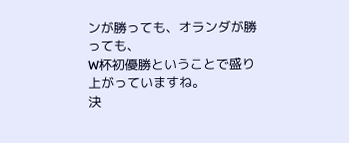ンが勝っても、オランダが勝っても、
W杯初優勝ということで盛り上がっていますね。
決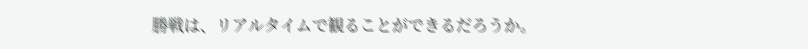勝戦は、リアルタイムで観ることができるだろうか。